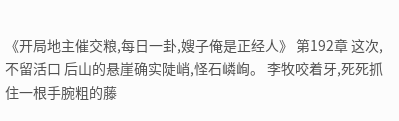《开局地主催交粮,每日一卦,嫂子俺是正经人》 第192章 这次,不留活口 后山的悬崖确实陡峭,怪石嶙峋。 李牧咬着牙,死死抓住一根手腕粗的藤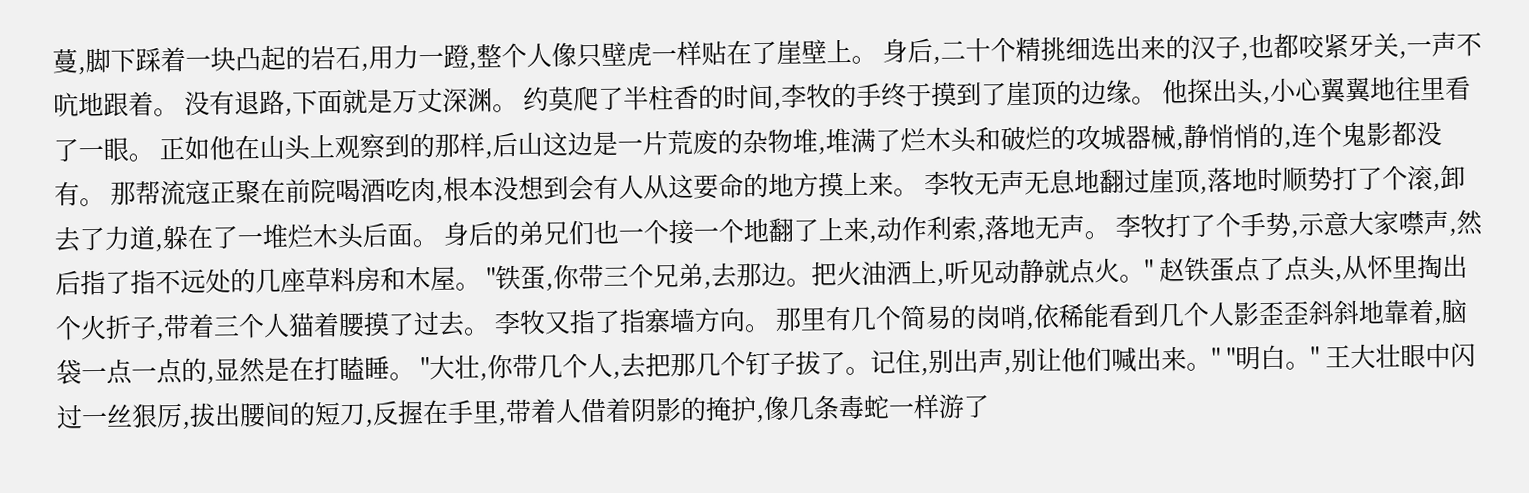蔓,脚下踩着一块凸起的岩石,用力一蹬,整个人像只壁虎一样贴在了崖壁上。 身后,二十个精挑细选出来的汉子,也都咬紧牙关,一声不吭地跟着。 没有退路,下面就是万丈深渊。 约莫爬了半柱香的时间,李牧的手终于摸到了崖顶的边缘。 他探出头,小心翼翼地往里看了一眼。 正如他在山头上观察到的那样,后山这边是一片荒废的杂物堆,堆满了烂木头和破烂的攻城器械,静悄悄的,连个鬼影都没有。 那帮流寇正聚在前院喝酒吃肉,根本没想到会有人从这要命的地方摸上来。 李牧无声无息地翻过崖顶,落地时顺势打了个滚,卸去了力道,躲在了一堆烂木头后面。 身后的弟兄们也一个接一个地翻了上来,动作利索,落地无声。 李牧打了个手势,示意大家噤声,然后指了指不远处的几座草料房和木屋。 "铁蛋,你带三个兄弟,去那边。把火油洒上,听见动静就点火。" 赵铁蛋点了点头,从怀里掏出个火折子,带着三个人猫着腰摸了过去。 李牧又指了指寨墙方向。 那里有几个简易的岗哨,依稀能看到几个人影歪歪斜斜地靠着,脑袋一点一点的,显然是在打瞌睡。 "大壮,你带几个人,去把那几个钉子拔了。记住,别出声,别让他们喊出来。" "明白。" 王大壮眼中闪过一丝狠厉,拔出腰间的短刀,反握在手里,带着人借着阴影的掩护,像几条毒蛇一样游了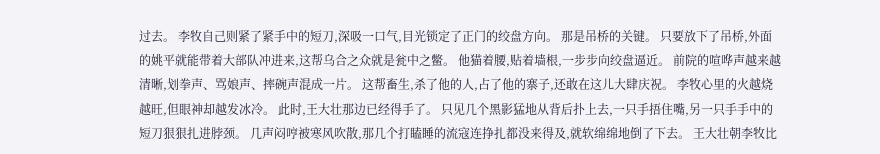过去。 李牧自己则紧了紧手中的短刀,深吸一口气,目光锁定了正门的绞盘方向。 那是吊桥的关键。 只要放下了吊桥,外面的姚平就能带着大部队冲进来,这帮乌合之众就是瓮中之鳖。 他猫着腰,贴着墙根,一步步向绞盘逼近。 前院的喧哗声越来越清晰,划拳声、骂娘声、摔碗声混成一片。 这帮畜生,杀了他的人,占了他的寨子,还敢在这儿大肆庆祝。 李牧心里的火越烧越旺,但眼神却越发冰冷。 此时,王大壮那边已经得手了。 只见几个黑影猛地从背后扑上去,一只手捂住嘴,另一只手手中的短刀狠狠扎进脖颈。 几声闷哼被寒风吹散,那几个打瞌睡的流寇连挣扎都没来得及,就软绵绵地倒了下去。 王大壮朝李牧比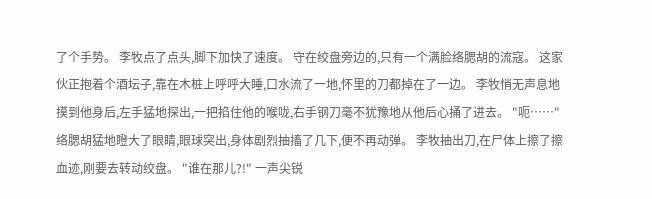了个手势。 李牧点了点头,脚下加快了速度。 守在绞盘旁边的,只有一个满脸络腮胡的流寇。 这家伙正抱着个酒坛子,靠在木桩上呼呼大睡,口水流了一地,怀里的刀都掉在了一边。 李牧悄无声息地摸到他身后,左手猛地探出,一把掐住他的喉咙,右手钢刀毫不犹豫地从他后心捅了进去。 "呃……" 络腮胡猛地瞪大了眼睛,眼球突出,身体剧烈抽搐了几下,便不再动弹。 李牧抽出刀,在尸体上擦了擦血迹,刚要去转动绞盘。 "谁在那儿?!" 一声尖锐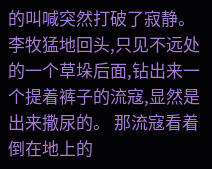的叫喊突然打破了寂静。 李牧猛地回头,只见不远处的一个草垛后面,钻出来一个提着裤子的流寇,显然是出来撒尿的。 那流寇看着倒在地上的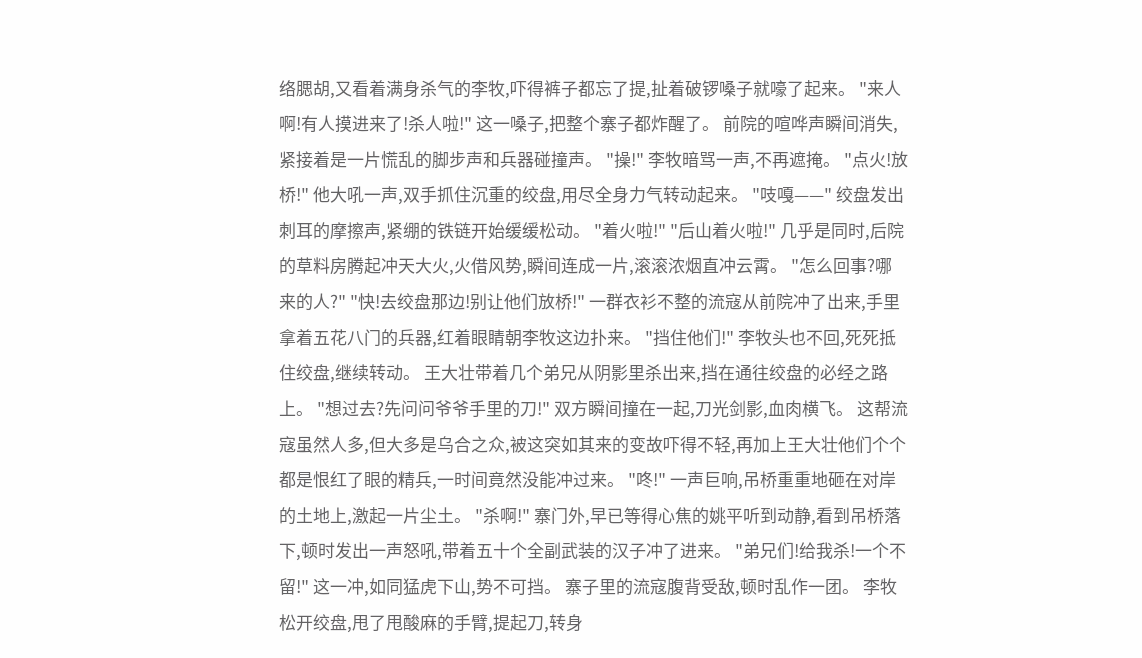络腮胡,又看着满身杀气的李牧,吓得裤子都忘了提,扯着破锣嗓子就嚎了起来。 "来人啊!有人摸进来了!杀人啦!" 这一嗓子,把整个寨子都炸醒了。 前院的喧哗声瞬间消失,紧接着是一片慌乱的脚步声和兵器碰撞声。 "操!" 李牧暗骂一声,不再遮掩。 "点火!放桥!" 他大吼一声,双手抓住沉重的绞盘,用尽全身力气转动起来。 "吱嘎——" 绞盘发出刺耳的摩擦声,紧绷的铁链开始缓缓松动。 "着火啦!" "后山着火啦!" 几乎是同时,后院的草料房腾起冲天大火,火借风势,瞬间连成一片,滚滚浓烟直冲云霄。 "怎么回事?哪来的人?" "快!去绞盘那边!别让他们放桥!" 一群衣衫不整的流寇从前院冲了出来,手里拿着五花八门的兵器,红着眼睛朝李牧这边扑来。 "挡住他们!" 李牧头也不回,死死抵住绞盘,继续转动。 王大壮带着几个弟兄从阴影里杀出来,挡在通往绞盘的必经之路上。 "想过去?先问问爷爷手里的刀!" 双方瞬间撞在一起,刀光剑影,血肉横飞。 这帮流寇虽然人多,但大多是乌合之众,被这突如其来的变故吓得不轻,再加上王大壮他们个个都是恨红了眼的精兵,一时间竟然没能冲过来。 "咚!" 一声巨响,吊桥重重地砸在对岸的土地上,激起一片尘土。 "杀啊!" 寨门外,早已等得心焦的姚平听到动静,看到吊桥落下,顿时发出一声怒吼,带着五十个全副武装的汉子冲了进来。 "弟兄们!给我杀!一个不留!" 这一冲,如同猛虎下山,势不可挡。 寨子里的流寇腹背受敌,顿时乱作一团。 李牧松开绞盘,甩了甩酸麻的手臂,提起刀,转身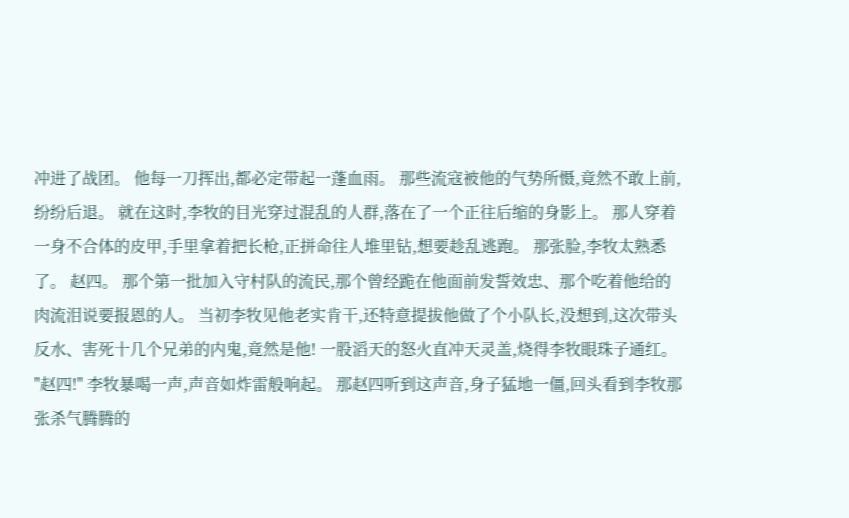冲进了战团。 他每一刀挥出,都必定带起一蓬血雨。 那些流寇被他的气势所慑,竟然不敢上前,纷纷后退。 就在这时,李牧的目光穿过混乱的人群,落在了一个正往后缩的身影上。 那人穿着一身不合体的皮甲,手里拿着把长枪,正拼命往人堆里钻,想要趁乱逃跑。 那张脸,李牧太熟悉了。 赵四。 那个第一批加入守村队的流民,那个曾经跪在他面前发誓效忠、那个吃着他给的肉流泪说要报恩的人。 当初李牧见他老实肯干,还特意提拔他做了个小队长,没想到,这次带头反水、害死十几个兄弟的内鬼,竟然是他! 一股滔天的怒火直冲天灵盖,烧得李牧眼珠子通红。 "赵四!" 李牧暴喝一声,声音如炸雷般响起。 那赵四听到这声音,身子猛地一僵,回头看到李牧那张杀气腾腾的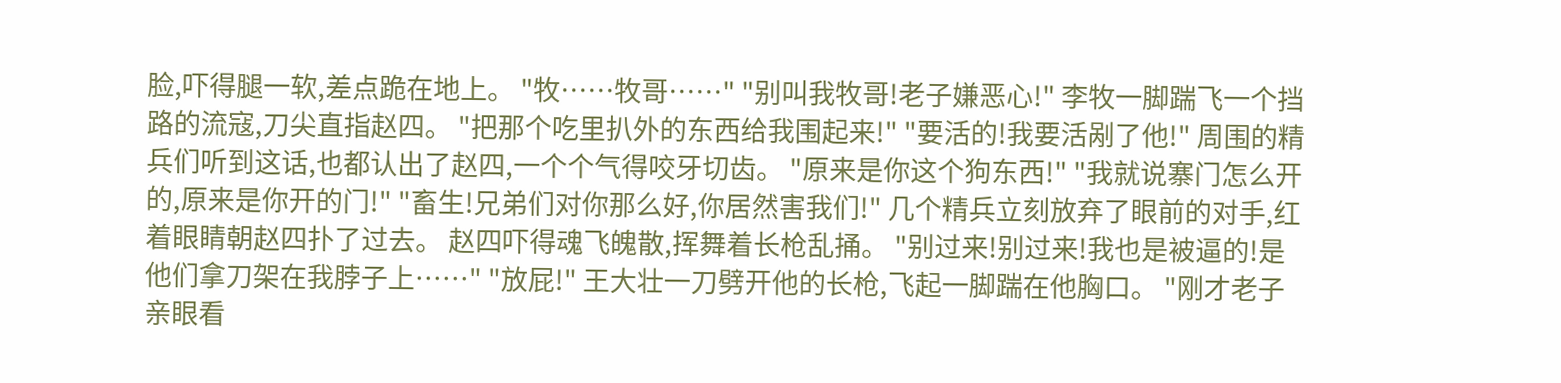脸,吓得腿一软,差点跪在地上。 "牧……牧哥……" "别叫我牧哥!老子嫌恶心!" 李牧一脚踹飞一个挡路的流寇,刀尖直指赵四。 "把那个吃里扒外的东西给我围起来!" "要活的!我要活剐了他!" 周围的精兵们听到这话,也都认出了赵四,一个个气得咬牙切齿。 "原来是你这个狗东西!" "我就说寨门怎么开的,原来是你开的门!" "畜生!兄弟们对你那么好,你居然害我们!" 几个精兵立刻放弃了眼前的对手,红着眼睛朝赵四扑了过去。 赵四吓得魂飞魄散,挥舞着长枪乱捅。 "别过来!别过来!我也是被逼的!是他们拿刀架在我脖子上……" "放屁!" 王大壮一刀劈开他的长枪,飞起一脚踹在他胸口。 "刚才老子亲眼看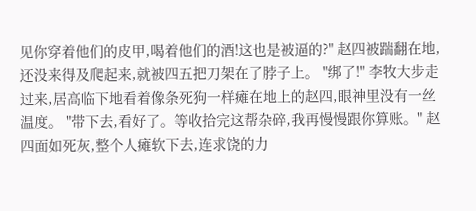见你穿着他们的皮甲,喝着他们的酒!这也是被逼的?" 赵四被踹翻在地,还没来得及爬起来,就被四五把刀架在了脖子上。 "绑了!" 李牧大步走过来,居高临下地看着像条死狗一样瘫在地上的赵四,眼神里没有一丝温度。 "带下去,看好了。等收拾完这帮杂碎,我再慢慢跟你算账。" 赵四面如死灰,整个人瘫软下去,连求饶的力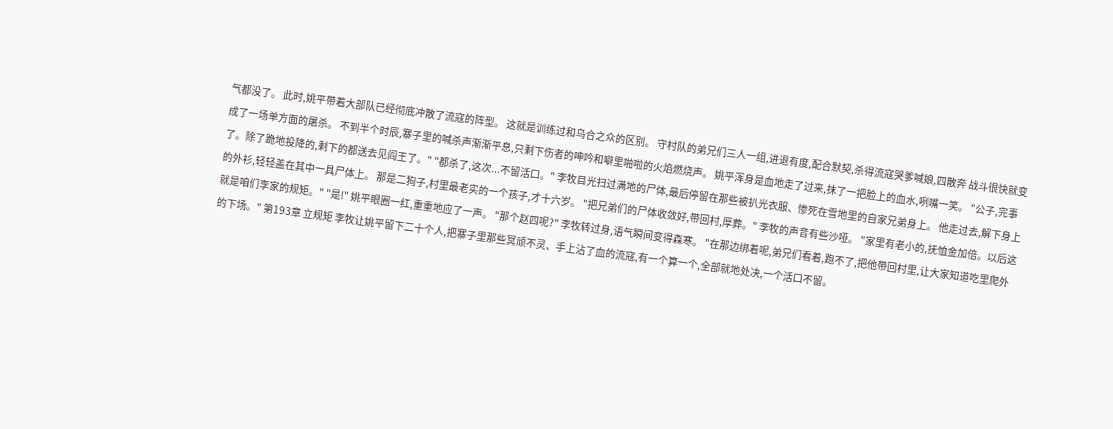气都没了。 此时,姚平带着大部队已经彻底冲散了流寇的阵型。 这就是训练过和乌合之众的区别。 守村队的弟兄们三人一组,进退有度,配合默契,杀得流寇哭爹喊娘,四散奔 战斗很快就变成了一场单方面的屠杀。 不到半个时辰,寨子里的喊杀声渐渐平息,只剩下伤者的呻吟和噼里啪啦的火焰燃烧声。 姚平浑身是血地走了过来,抹了一把脸上的血水,咧嘴一笑。 "公子,完事了。除了跪地投降的,剩下的都送去见阎王了。" "都杀了,这次...不留活口。" 李牧目光扫过满地的尸体,最后停留在那些被扒光衣服、惨死在雪地里的自家兄弟身上。 他走过去,解下身上的外衫,轻轻盖在其中一具尸体上。 那是二狗子,村里最老实的一个孩子,才十六岁。 "把兄弟们的尸体收敛好,带回村,厚葬。" 李牧的声音有些沙哑。 "家里有老小的,抚恤金加倍。以后这就是咱们李家的规矩。" "是!" 姚平眼圈一红,重重地应了一声。 "那个赵四呢?" 李牧转过身,语气瞬间变得森寒。 "在那边绑着呢,弟兄们看着,跑不了,把他带回村里,让大家知道吃里爬外的下场。" 第193章 立规矩 李牧让姚平留下二十个人,把寨子里那些冥顽不灵、手上沾了血的流寇,有一个算一个,全部就地处决,一个活口不留。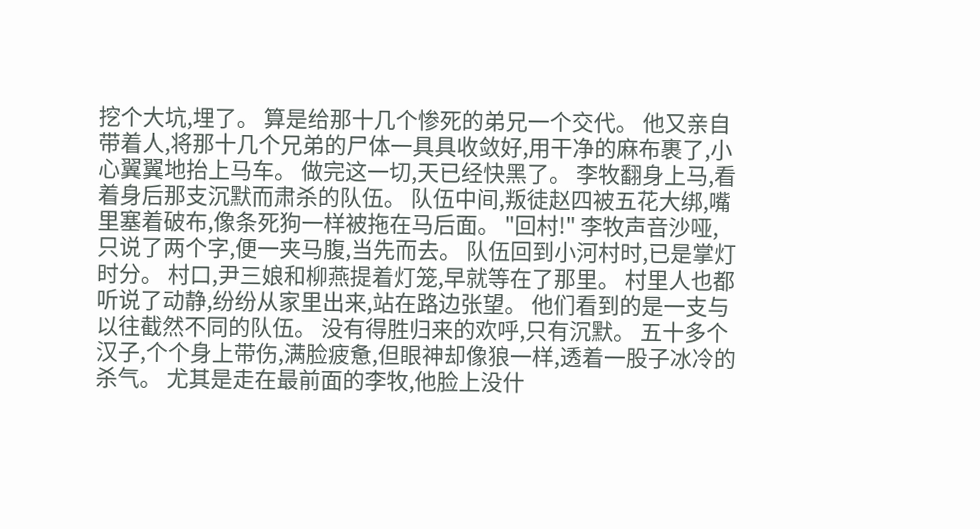挖个大坑,埋了。 算是给那十几个惨死的弟兄一个交代。 他又亲自带着人,将那十几个兄弟的尸体一具具收敛好,用干净的麻布裹了,小心翼翼地抬上马车。 做完这一切,天已经快黑了。 李牧翻身上马,看着身后那支沉默而肃杀的队伍。 队伍中间,叛徒赵四被五花大绑,嘴里塞着破布,像条死狗一样被拖在马后面。 "回村!" 李牧声音沙哑,只说了两个字,便一夹马腹,当先而去。 队伍回到小河村时,已是掌灯时分。 村口,尹三娘和柳燕提着灯笼,早就等在了那里。 村里人也都听说了动静,纷纷从家里出来,站在路边张望。 他们看到的是一支与以往截然不同的队伍。 没有得胜归来的欢呼,只有沉默。 五十多个汉子,个个身上带伤,满脸疲惫,但眼神却像狼一样,透着一股子冰冷的杀气。 尤其是走在最前面的李牧,他脸上没什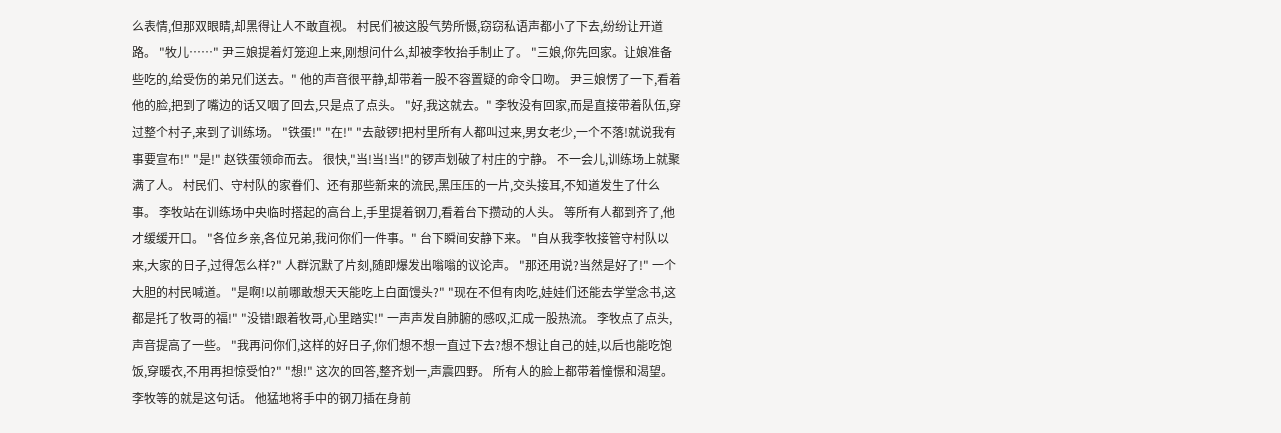么表情,但那双眼睛,却黑得让人不敢直视。 村民们被这股气势所慑,窃窃私语声都小了下去,纷纷让开道路。 "牧儿……" 尹三娘提着灯笼迎上来,刚想问什么,却被李牧抬手制止了。 "三娘,你先回家。让娘准备些吃的,给受伤的弟兄们送去。" 他的声音很平静,却带着一股不容置疑的命令口吻。 尹三娘愣了一下,看着他的脸,把到了嘴边的话又咽了回去,只是点了点头。 "好,我这就去。" 李牧没有回家,而是直接带着队伍,穿过整个村子,来到了训练场。 "铁蛋!" "在!" "去敲锣!把村里所有人都叫过来,男女老少,一个不落!就说我有事要宣布!" "是!" 赵铁蛋领命而去。 很快,"当!当!当!"的锣声划破了村庄的宁静。 不一会儿,训练场上就聚满了人。 村民们、守村队的家眷们、还有那些新来的流民,黑压压的一片,交头接耳,不知道发生了什么事。 李牧站在训练场中央临时搭起的高台上,手里提着钢刀,看着台下攒动的人头。 等所有人都到齐了,他才缓缓开口。 "各位乡亲,各位兄弟,我问你们一件事。" 台下瞬间安静下来。 "自从我李牧接管守村队以来,大家的日子,过得怎么样?" 人群沉默了片刻,随即爆发出嗡嗡的议论声。 "那还用说?当然是好了!" 一个大胆的村民喊道。 "是啊!以前哪敢想天天能吃上白面馒头?" "现在不但有肉吃,娃娃们还能去学堂念书,这都是托了牧哥的福!" "没错!跟着牧哥,心里踏实!" 一声声发自肺腑的感叹,汇成一股热流。 李牧点了点头,声音提高了一些。 "我再问你们,这样的好日子,你们想不想一直过下去?想不想让自己的娃,以后也能吃饱饭,穿暖衣,不用再担惊受怕?" "想!" 这次的回答,整齐划一,声震四野。 所有人的脸上都带着憧憬和渴望。 李牧等的就是这句话。 他猛地将手中的钢刀插在身前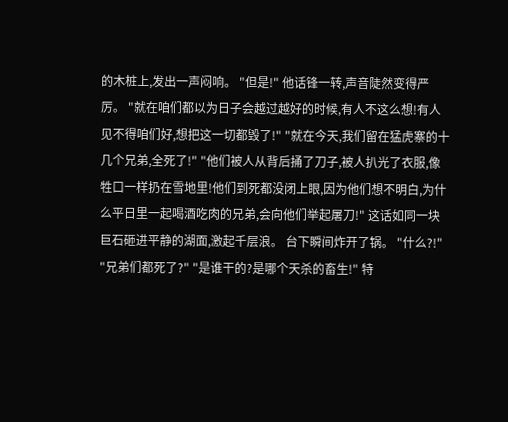的木桩上,发出一声闷响。 "但是!" 他话锋一转,声音陡然变得严厉。 "就在咱们都以为日子会越过越好的时候,有人不这么想!有人见不得咱们好,想把这一切都毁了!" "就在今天,我们留在猛虎寨的十几个兄弟,全死了!" "他们被人从背后捅了刀子,被人扒光了衣服,像牲口一样扔在雪地里!他们到死都没闭上眼,因为他们想不明白,为什么平日里一起喝酒吃肉的兄弟,会向他们举起屠刀!" 这话如同一块巨石砸进平静的湖面,激起千层浪。 台下瞬间炸开了锅。 "什么?!" "兄弟们都死了?" "是谁干的?是哪个天杀的畜生!" 特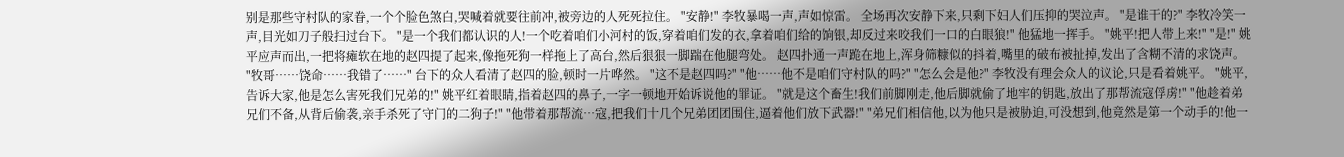别是那些守村队的家眷,一个个脸色煞白,哭喊着就要往前冲,被旁边的人死死拉住。 "安静!" 李牧暴喝一声,声如惊雷。 全场再次安静下来,只剩下妇人们压抑的哭泣声。 "是谁干的?" 李牧冷笑一声,目光如刀子般扫过台下。 "是一个我们都认识的人!一个吃着咱们小河村的饭,穿着咱们发的衣,拿着咱们给的饷银,却反过来咬我们一口的白眼狼!" 他猛地一挥手。 "姚平!把人带上来!" "是!" 姚平应声而出,一把将瘫软在地的赵四提了起来,像拖死狗一样拖上了高台,然后狠狠一脚踹在他腿弯处。 赵四扑通一声跪在地上,浑身筛糠似的抖着,嘴里的破布被扯掉,发出了含糊不清的求饶声。 "牧哥……饶命……我错了……" 台下的众人看清了赵四的脸,顿时一片哗然。 "这不是赵四吗?" "他……他不是咱们守村队的吗?" "怎么会是他?" 李牧没有理会众人的议论,只是看着姚平。 "姚平,告诉大家,他是怎么害死我们兄弟的!" 姚平红着眼睛,指着赵四的鼻子,一字一顿地开始诉说他的罪证。 "就是这个畜生!我们前脚刚走,他后脚就偷了地牢的钥匙,放出了那帮流寇俘虏!" "他趁着弟兄们不备,从背后偷袭,亲手杀死了守门的二狗子!" "他带着那帮流…寇,把我们十几个兄弟团团围住,逼着他们放下武器!" "弟兄们相信他,以为他只是被胁迫,可没想到,他竟然是第一个动手的!他一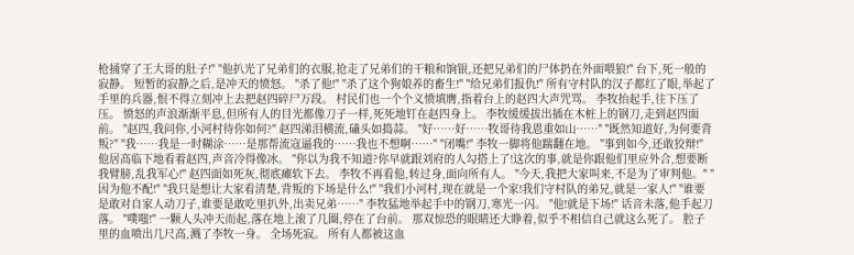枪捅穿了王大哥的肚子!" "他扒光了兄弟们的衣服,抢走了兄弟们的干粮和饷银,还把兄弟们的尸体扔在外面喂狼!" 台下,死一般的寂静。 短暂的寂静之后,是冲天的愤怒。 "杀了他!" "杀了这个狗娘养的畜生!" "给兄弟们报仇!" 所有守村队的汉子都红了眼,举起了手里的兵器,恨不得立刻冲上去把赵四碎尸万段。 村民们也一个个义愤填膺,指着台上的赵四大声咒骂。 李牧抬起手,往下压了压。 愤怒的声浪渐渐平息,但所有人的目光都像刀子一样,死死地钉在赵四身上。 李牧缓缓拔出插在木桩上的钢刀,走到赵四面前。 "赵四,我问你,小河村待你如何?" 赵四涕泪横流,磕头如捣蒜。 "好……好……牧哥待我恩重如山……" "既然知道好,为何要背叛?" "我……我是一时糊涂……是那帮流寇逼我的……我也不想啊……" "闭嘴!" 李牧一脚将他踹翻在地。 "事到如今,还敢狡辩!" 他居高临下地看着赵四,声音冷得像冰。 "你以为我不知道?你早就跟刘府的人勾搭上了!这次的事,就是你跟他们里应外合,想要断我臂膀,乱我军心!" 赵四面如死灰,彻底瘫软下去。 李牧不再看他,转过身,面向所有人。 "今天,我把大家叫来,不是为了审判他。" "因为他不配!" "我只是想让大家看清楚,背叛的下场是什么!" "我们小河村,现在就是一个家!我们守村队的弟兄,就是一家人!" "谁要是敢对自家人动刀子,谁要是敢吃里扒外,出卖兄弟……" 李牧猛地举起手中的钢刀,寒光一闪。 "他!就是下场!" 话音未落,他手起刀落。 "噗嗤!" 一颗人头冲天而起,落在地上滚了几圈,停在了台前。 那双惊恐的眼睛还大睁着,似乎不相信自己就这么死了。 腔子里的血喷出几尺高,溅了李牧一身。 全场死寂。 所有人都被这血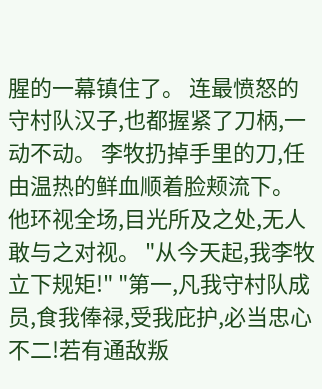腥的一幕镇住了。 连最愤怒的守村队汉子,也都握紧了刀柄,一动不动。 李牧扔掉手里的刀,任由温热的鲜血顺着脸颊流下。 他环视全场,目光所及之处,无人敢与之对视。 "从今天起,我李牧立下规矩!" "第一,凡我守村队成员,食我俸禄,受我庇护,必当忠心不二!若有通敌叛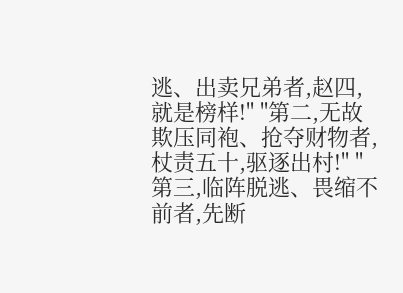逃、出卖兄弟者,赵四,就是榜样!" "第二,无故欺压同袍、抢夺财物者,杖责五十,驱逐出村!" "第三,临阵脱逃、畏缩不前者,先断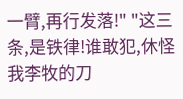一臂,再行发落!" "这三条,是铁律!谁敢犯,休怪我李牧的刀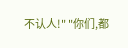不认人!" "你们,都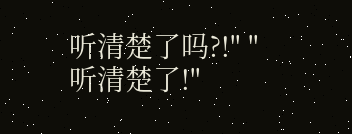听清楚了吗?!" "听清楚了!"